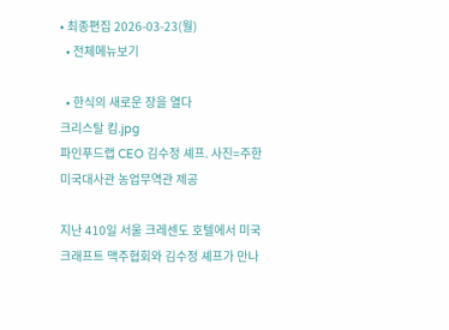• 최종편집 2026-03-23(월)
  • 전체메뉴보기

  • 한식의 새로운 장을 열다
크리스탈 킴.jpg
파인푸드랩 CEO 김수정 셰프. 사진=주한미국대사관 농업무역관 제공

지난 410일 서울 크레센도 호텔에서 미국 크래프트 맥주협회와 김수정 셰프가 만나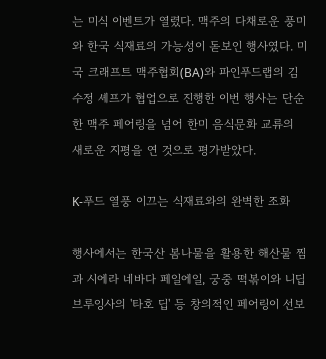는 미식 이벤트가 열렸다. 맥주의 다채로운 풍미와 한국 식재료의 가능성이 돋보인 행사였다. 미국 크래프트 맥주협회(BA)와 파인푸드랩의 김수정 셰프가 협업으로 진행한 이번 행사는 단순한 맥주 페어링을 넘어 한미 음식문화 교류의 새로운 지평을 연 것으로 평가받았다.

K-푸드 열풍 이끄는 식재료와의 완벽한 조화

행사에서는 한국산 봄나물을 활용한 해산물 찜과 시에라 네바다 페일에일, 궁중 떡볶이와 니딥 브루잉사의 '타호 딥' 등 창의적인 페어링이 선보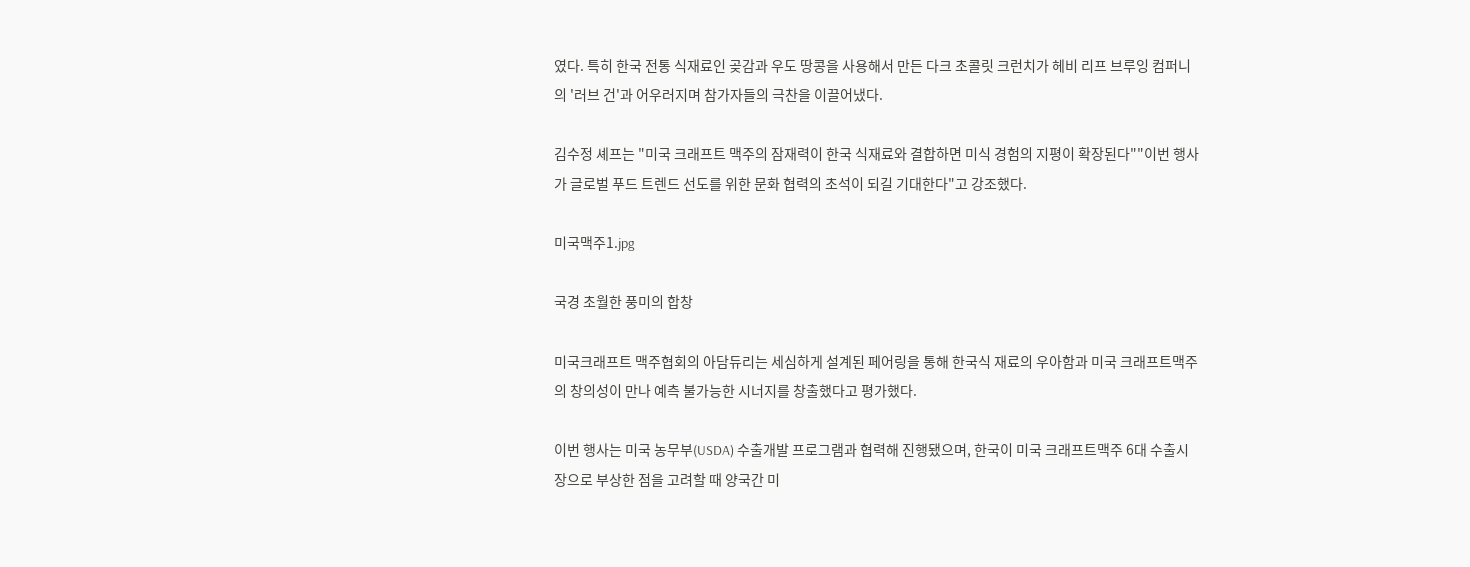였다. 특히 한국 전통 식재료인 곶감과 우도 땅콩을 사용해서 만든 다크 초콜릿 크런치가 헤비 리프 브루잉 컴퍼니의 '러브 건'과 어우러지며 참가자들의 극찬을 이끌어냈다.

김수정 셰프는 "미국 크래프트 맥주의 잠재력이 한국 식재료와 결합하면 미식 경험의 지평이 확장된다""이번 행사가 글로벌 푸드 트렌드 선도를 위한 문화 협력의 초석이 되길 기대한다"고 강조했다.

미국맥주1.jpg

국경 초월한 풍미의 합창

미국크래프트 맥주협회의 아담듀리는 세심하게 설계된 페어링을 통해 한국식 재료의 우아함과 미국 크래프트맥주의 창의성이 만나 예측 불가능한 시너지를 창출했다고 평가했다.

이번 행사는 미국 농무부(USDA) 수출개발 프로그램과 협력해 진행됐으며, 한국이 미국 크래프트맥주 6대 수출시장으로 부상한 점을 고려할 때 양국간 미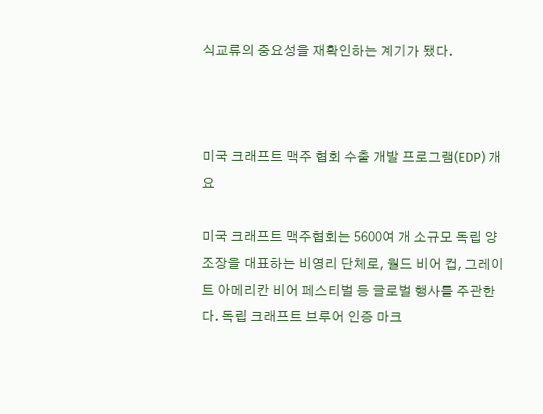식교류의 중요성을 재확인하는 계기가 됐다.



미국 크래프트 맥주 협회 수출 개발 프로그램(EDP) 개요

미국 크래프트 맥주협회는 5600여 개 소규모 독립 양조장을 대표하는 비영리 단체로, 월드 비어 컵, 그레이트 아메리칸 비어 페스티벌 등 글로벌 행사를 주관한다. 독립 크래프트 브루어 인증 마크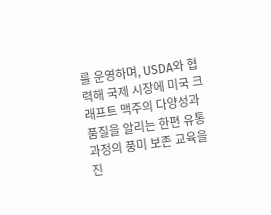를 운영하며, USDA와 협력해 국제 시장에 미국 크래프트 맥주의 다양성과 품질을 알리는 한편 유통 과정의 풍미 보존 교육을 진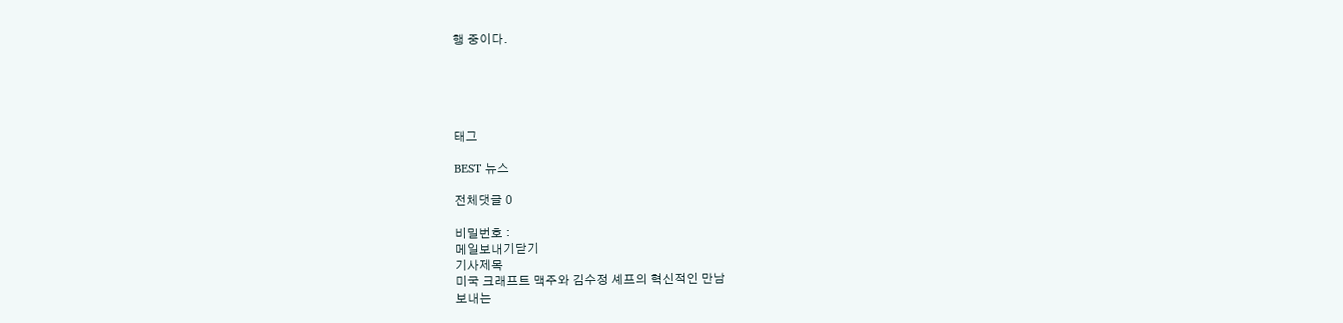행 중이다.





태그

BEST 뉴스

전체댓글 0

비밀번호 :
메일보내기닫기
기사제목
미국 크래프트 맥주와 김수정 셰프의 혁신적인 만남
보내는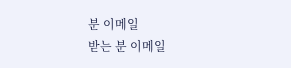분 이메일
받는 분 이메일